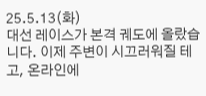25.5.13(화)
대선 레이스가 본격 궤도에 올랐습니다. 이제 주변이 시끄러워질 테고, 온라인에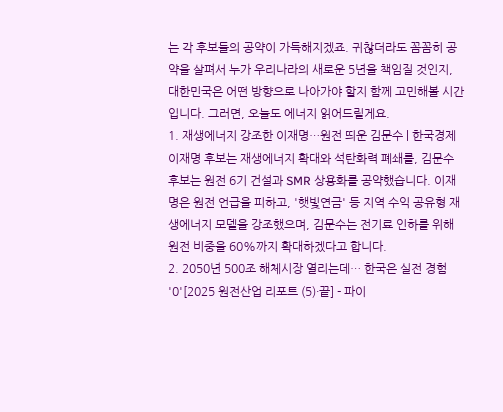는 각 후보들의 공약이 가득해지겠죠. 귀찮더라도 꼼꼼히 공약을 살펴서 누가 우리나라의 새로운 5년을 책임질 것인지, 대한민국은 어떤 방향으로 나아가야 할지 함께 고민해볼 시간입니다. 그러면, 오늘도 에너지 읽어드릴게요.
1. 재생에너지 강조한 이재명…원전 띄운 김문수 | 한국경제
이재명 후보는 재생에너지 확대와 석탄화력 폐쇄를, 김문수 후보는 원전 6기 건설과 SMR 상용화를 공약했습니다. 이재명은 원전 언급을 피하고, '햇빛연금' 등 지역 수익 공유형 재생에너지 모델을 강조했으며, 김문수는 전기료 인하를 위해 원전 비중을 60%까지 확대하겠다고 합니다.
2. 2050년 500조 해체시장 열리는데… 한국은 실전 경험 '0'[2025 원전산업 리포트 (5)·끝] - 파이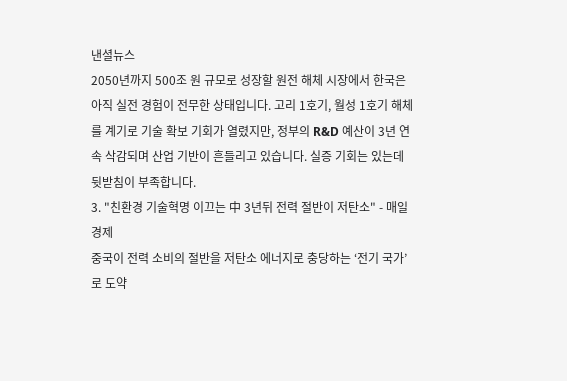낸셜뉴스
2050년까지 500조 원 규모로 성장할 원전 해체 시장에서 한국은 아직 실전 경험이 전무한 상태입니다. 고리 1호기, 월성 1호기 해체를 계기로 기술 확보 기회가 열렸지만, 정부의 R&D 예산이 3년 연속 삭감되며 산업 기반이 흔들리고 있습니다. 실증 기회는 있는데 뒷받침이 부족합니다.
3. "친환경 기술혁명 이끄는 中 3년뒤 전력 절반이 저탄소" - 매일경제
중국이 전력 소비의 절반을 저탄소 에너지로 충당하는 ‘전기 국가’로 도약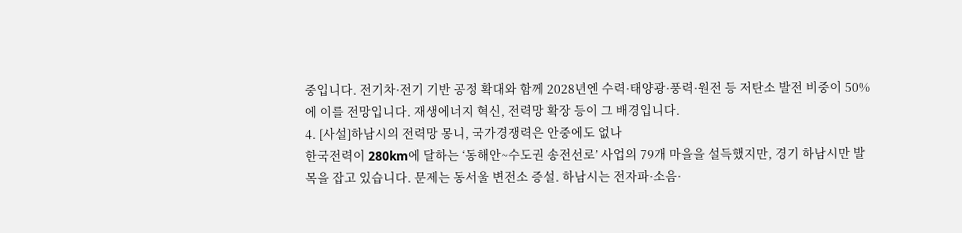중입니다. 전기차·전기 기반 공정 확대와 함께 2028년엔 수력·태양광·풍력·원전 등 저탄소 발전 비중이 50%에 이를 전망입니다. 재생에너지 혁신, 전력망 확장 등이 그 배경입니다.
4. [사설]하남시의 전력망 몽니, 국가경쟁력은 안중에도 없나
한국전력이 280km에 달하는 ‘동해안~수도권 송전선로’ 사업의 79개 마을을 설득했지만, 경기 하남시만 발목을 잡고 있습니다. 문제는 동서울 변전소 증설. 하남시는 전자파·소음·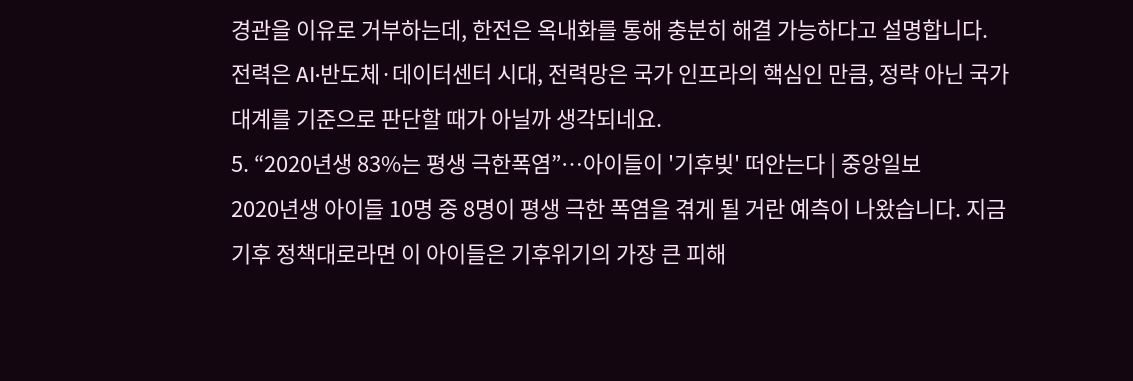경관을 이유로 거부하는데, 한전은 옥내화를 통해 충분히 해결 가능하다고 설명합니다. 전력은 AI·반도체·데이터센터 시대, 전력망은 국가 인프라의 핵심인 만큼, 정략 아닌 국가 대계를 기준으로 판단할 때가 아닐까 생각되네요.
5. “2020년생 83%는 평생 극한폭염”…아이들이 '기후빚' 떠안는다 | 중앙일보
2020년생 아이들 10명 중 8명이 평생 극한 폭염을 겪게 될 거란 예측이 나왔습니다. 지금 기후 정책대로라면 이 아이들은 기후위기의 가장 큰 피해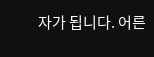자가 됩니다. 어른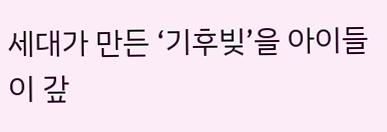세대가 만든 ‘기후빚’을 아이들이 갚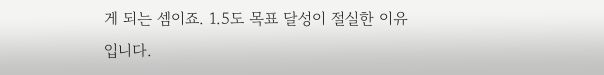게 되는 셈이죠. 1.5도 목표 달성이 절실한 이유입니다.